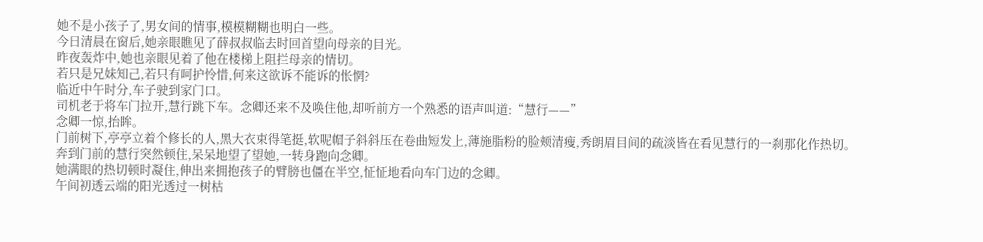她不是小孩子了,男女间的情事,模模糊糊也明白一些。
今日清晨在窗后,她亲眼瞧见了薛叔叔临去时回首望向母亲的目光。
昨夜轰炸中,她也亲眼见着了他在楼梯上阻拦母亲的情切。
若只是兄妹知己,若只有呵护怜惜,何来这欲诉不能诉的怅惘?
临近中午时分,车子驶到家门口。
司机老于将车门拉开,慧行跳下车。念卿还来不及唤住他,却听前方一个熟悉的语声叫道:“慧行——”
念卿一惊,抬眸。
门前树下,亭亭立着个修长的人,黑大衣束得笔挺,软呢帽子斜斜压在卷曲短发上,薄施脂粉的脸颊清瘦,秀朗眉目间的疏淡皆在看见慧行的一刹那化作热切。
奔到门前的慧行突然顿住,呆呆地望了望她,一转身跑向念卿。
她满眼的热切顿时凝住,伸出来拥抱孩子的臂膀也僵在半空,怔怔地看向车门边的念卿。
午间初透云端的阳光透过一树枯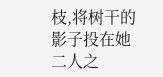枝,将树干的影子投在她二人之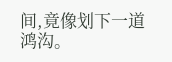间,竟像划下一道鸿沟。